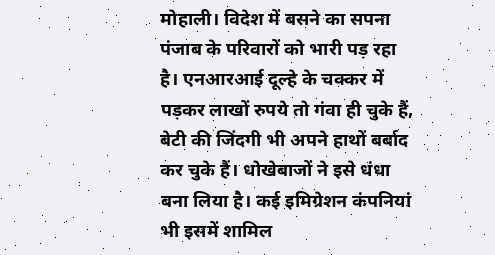मोहाली। विदेश में बसने का सपना पंजाब के परिवारों को भारी पड़ रहा है। एनआरआई दूल्हे के चक्कर में पड़कर लाखों रुपये तो गंवा ही चुके हैं, बेटी की जिंदगी भी अपने हाथों बर्बाद कर चुके हैं। धोखेबाजों ने इसे धंधा बना लिया है। कई इमिग्रेशन कंपनियां भी इसमें शामिल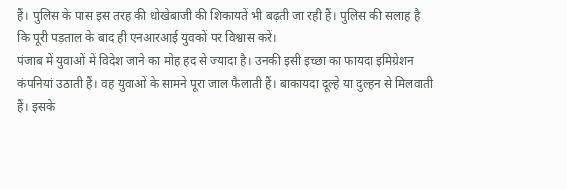हैं। पुलिस के पास इस तरह की धोखेबाजी की शिकायतें भी बढ़ती जा रही हैं। पुलिस की सलाह है कि पूरी पड़ताल के बाद ही एनआरआई युवकों पर विश्वास करें।
पंजाब में युवाओं में विदेश जाने का मोह हद से ज्यादा है। उनकी इसी इच्छा का फायदा इमिग्रेशन कंपनियां उठाती हैं। वह युवाओं के सामने पूरा जाल फैलाती हैं। बाकायदा दूल्हे या दुल्हन से मिलवाती हैं। इसके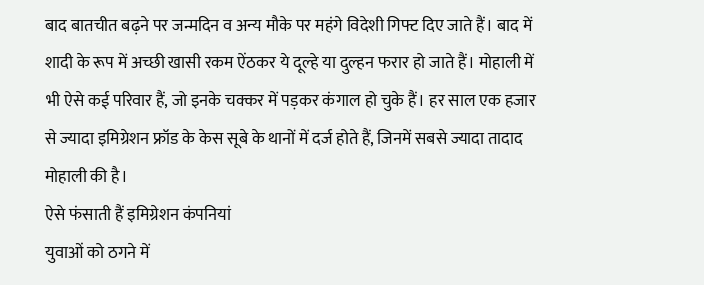बाद बातचीत बढ़ने पर जन्मदिन व अन्य मौके पर महंगे विदेशी गिफ्ट दिए जाते हैं। बाद में शादी के रूप में अच्छी खासी रकम ऐंठकर ये दूल्हे या दुल्हन फरार हो जाते हैं। मोहाली में भी ऐसे कई परिवार हैं, जो इनके चक्कर में पड़कर कंगाल हो चुके हैं। हर साल एक हजार से ज्यादा इमिग्रेशन फ्रॉड के केस सूबे के थानों में दर्ज होते हैं, जिनमें सबसे ज्यादा तादाद मोहाली की है।
ऐसे फंसाती हैं इमिग्रेशन कंपनियां
युवाओं को ठगने में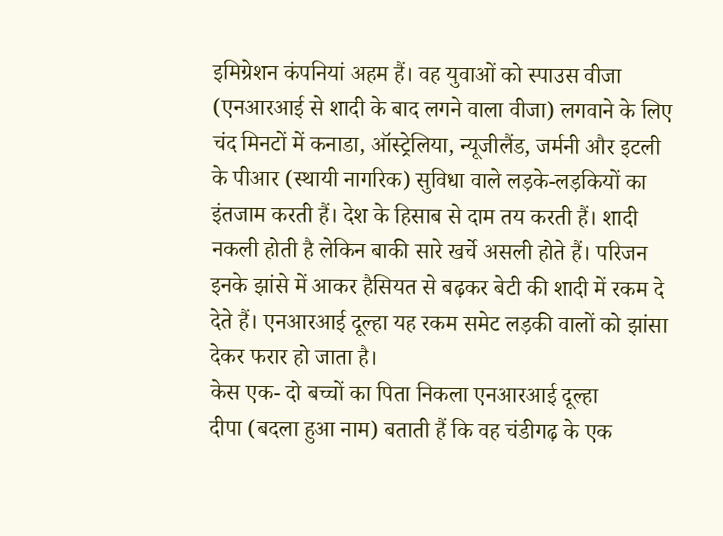इमिग्रेशन कंपनियां अहम हैं। वह युवाओं को स्पाउस वीजा (एनआरआई से शादी के बाद लगने वाला वीजा) लगवाने के लिए चंद मिनटों में कनाडा, ऑस्ट्रेलिया, न्यूजीलैंड, जर्मनी और इटली के पीआर (स्थायी नागरिक) सुविधा वाले लड़के-लड़कियों का इंतजाम करती हैं। देश के हिसाब से दाम तय करती हैं। शादी नकली होती है लेकिन बाकी सारे खर्चे असली होते हैं। परिजन इनके झांसे में आकर हैसियत से बढ़कर बेटी की शादी में रकम दे देते हैं। एनआरआई दूल्हा यह रकम समेट लड़की वालों को झांसा देकर फरार हो जाता है।
केस एक- दो बच्चों का पिता निकला एनआरआई दूल्हा
दीपा (बदला हुआ नाम) बताती हैं कि वह चंडीगढ़ के एक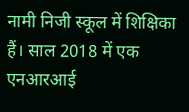नामी निजी स्कूल में शिक्षिका हैं। साल 2018 में एक एनआरआई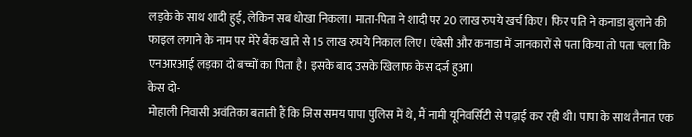लड़के के साथ शादी हुई, लेकिन सब धोखा निकला। माता-पिता ने शादी पर 20 लाख रुपये खर्च किए। फिर पति ने कनाडा बुलाने की फाइल लगाने के नाम पर मेरे बैंक खाते से 15 लाख रुपये निकाल लिए। एंबेसी और कनाडा में जानकारों से पता किया तो पता चला कि एनआरआई लड़का दो बच्चों का पिता है। इसके बाद उसके खिलाफ केस दर्ज हुआ।
केस दो-
मोहाली निवासी अवंतिका बताती हैं कि जिस समय पापा पुलिस में थे, मैं नामी यूनिवर्सिटी से पढ़ाई कर रही थी। पापा के साथ तैनात एक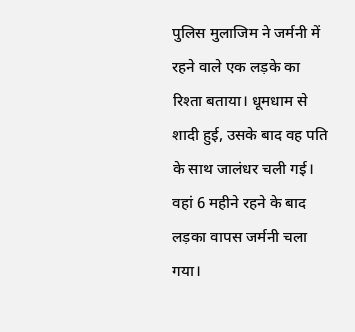पुलिस मुलाजिम ने जर्मनी में रहने वाले एक लड़के का रिश्ता बताया। धूमधाम से शादी हुई, उसके बाद वह पति के साथ जालंधर चली गई। वहां 6 महीने रहने के बाद लड़का वापस जर्मनी चला गया।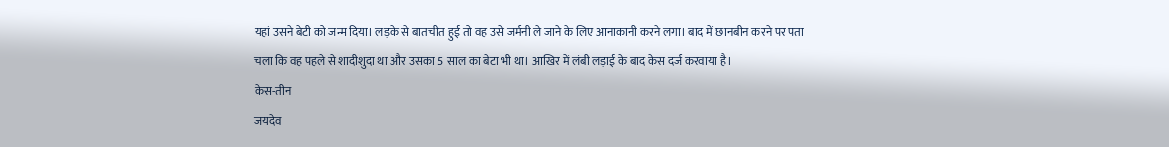यहां उसने बेटी को जन्म दिया। लड़के से बातचीत हुई तो वह उसे जर्मनी ले जाने के लिए आनाकानी करने लगा। बाद में छानबीन करने पर पता चला कि वह पहले से शादीशुदा था और उसका 5 साल का बेटा भी था। आखिर में लंबी लड़ाई के बाद केस दर्ज करवाया है।
केस-तीन
जयदेव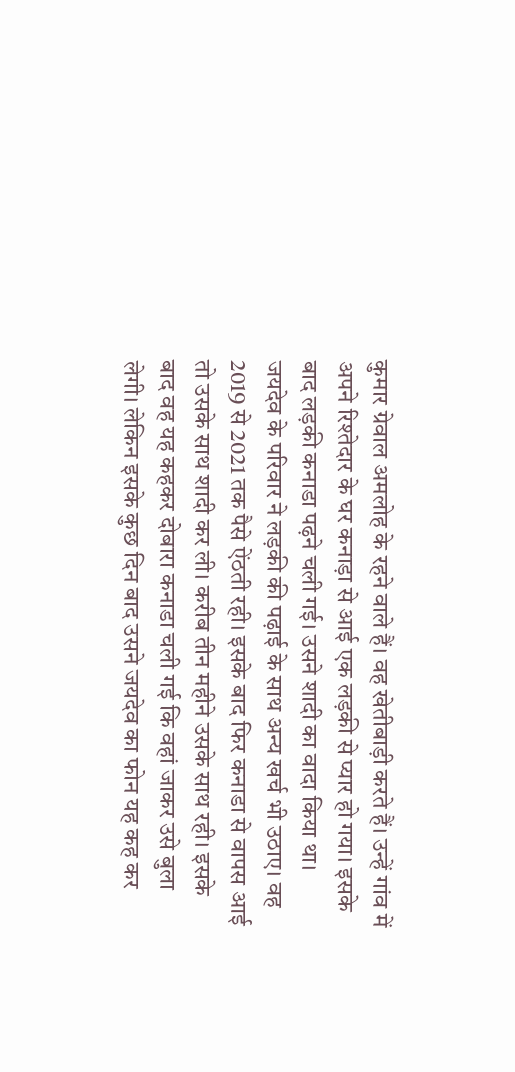कुमार ग्रेवाल अमलोह के रहने वाले हैं। वह खेतीबाड़ी करते हैं। उन्हें गांव में अपने रिश्तेदार के घर कनाड़ा से आई एक लड़की से प्यार हो गया। इसके बाद लड़की कनाडा पढ़ने चली गई। उसने शादी का वादा किया था। जयदेव के परिवार ने लड़की की पढ़ाई के साथ अन्य खर्च भी उठाए। वह 2019 से 2021 तक पैसे ऐंठती रही। इसके बाद फिर कनाडा से वापस आई तो उसके साथ शादी कर ली। करीब तीन महीने उसके साथ रही। इसके बाद वह यह कहकर दोबारा कनाडा चली गई कि वहां जाकर उसे बुला लेगी। लेकिन इसके कुछ दिन बाद उसने जयदेव का फोन यह कह कर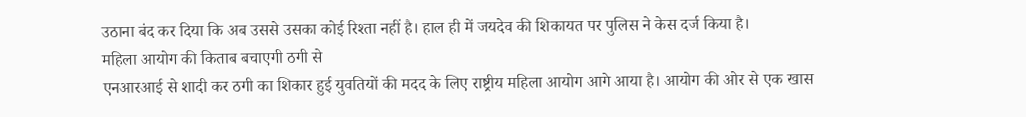उठाना बंद कर दिया कि अब उससे उसका कोई रिश्ता नहीं है। हाल ही में जयदेव की शिकायत पर पुलिस ने केस दर्ज किया है।
महिला आयोग की किताब बचाएगी ठगी से
एनआरआई से शादी कर ठगी का शिकार हुई युवतियों की मदद के लिए राष्ट्रीय महिला आयोग आगे आया है। आयोग की ओर से एक खास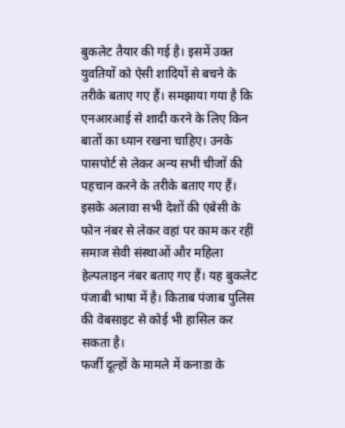बुकलेट तैयार की गई है। इसमें उक्त युवतियों को ऐसी शादियों से बचने के तरीके बताए गए हैं। समझाया गया है कि एनआरआई से शादी करने के लिए किन बातों का ध्यान रखना चाहिए। उनके पासपोर्ट से लेकर अन्य सभी चीजों की पहचान करने के तरीके बताए गए हैं। इसके अलावा सभी देशों की एंबेसी के फोन नंबर से लेकर वहां पर काम कर रहीं समाज सेवी संस्थाओं और महिला हेल्पलाइन नंबर बताए गए हैं। यह बुकलेट पंजाबी भाषा में है। किताब पंजाब पुलिस की वेबसाइट से कोई भी हासिल कर सकता है।
फर्जी दूल्हों के मामले में कनाडा के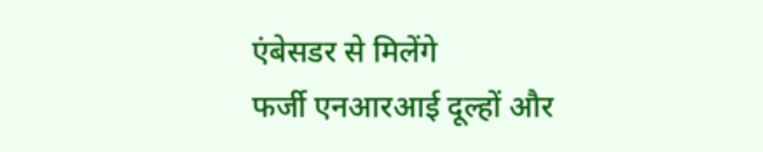एंबेसडर से मिलेंगे
फर्जी एनआरआई दूल्हों और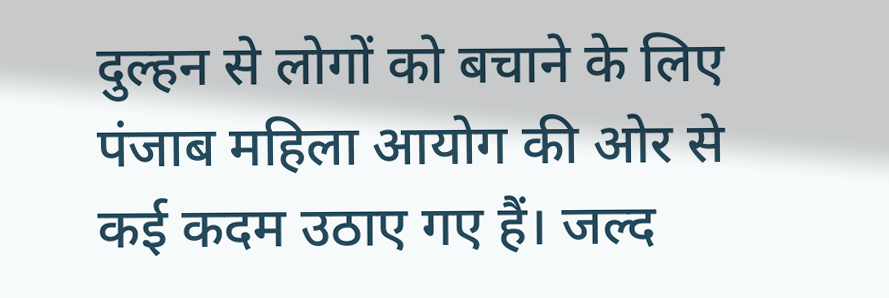दुल्हन से लोगों को बचाने के लिए पंजाब महिला आयोग की ओर से कई कदम उठाए गए हैं। जल्द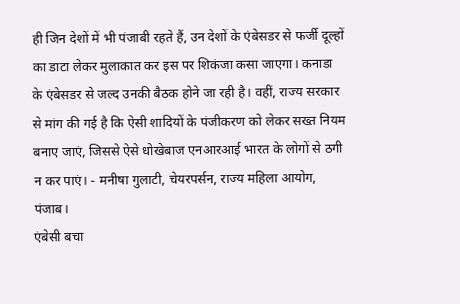ही जिन देशों में भी पंजाबी रहते हैं, उन देशों के एंबेसडर से फर्जी दूल्हों का डाटा लेकर मुलाकात कर इस पर शिकंजा कसा जाएगा। कनाडा के एंबेसडर से जल्द उनकी बैठक होने जा रही है। वहीं, राज्य सरकार से मांग की गई है कि ऐसी शादियों के पंजीकरण को लेकर सख्त नियम बनाए जाएं, जिससे ऐसे धोखेबाज एनआरआई भारत के लोगों से ठगी न कर पाएं। - मनीषा गुलाटी, चेयरपर्सन, राज्य महिला आयोग, पंजाब।
एंबेसी बचा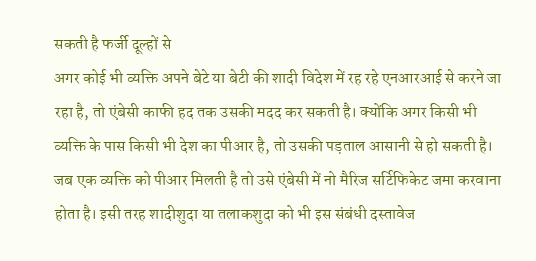सकती है फर्जी दूल्हों से
अगर कोई भी व्यक्ति अपने बेटे या बेटी की शादी विदेश में रह रहे एनआरआई से करने जा रहा है, तो एंबेसी काफी हद तक उसकी मदद कर सकती है। क्योंकि अगर किसी भी व्यक्ति के पास किसी भी देश का पीआर है, तो उसकी पड़ताल आसानी से हो सकती है। जब एक व्यक्ति को पीआर मिलती है तो उसे एंबेसी में नो मैरिज सर्टिफिकेट जमा करवाना होता है। इसी तरह शादीशुदा या तलाकशुदा को भी इस संबंधी दस्तावेज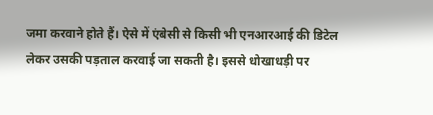जमा करवाने होते हैं। ऐसे में एंबेसी से किसी भी एनआरआई की डिटेल लेकर उसकी पड़ताल करवाई जा सकती है। इससे धोखाधड़ी पर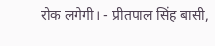रोक लगेगी। - प्रीतपाल सिंह बासी,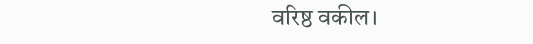वरिष्ठ वकील।